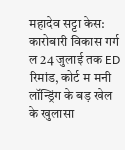महादेव सट्टा केस: कारोबारी विकास गर्ग ल 24 जुलाई तक ED रिमांड, कोर्ट म मनी लॉन्ड्रिंग के बड़ खेल के खुलासा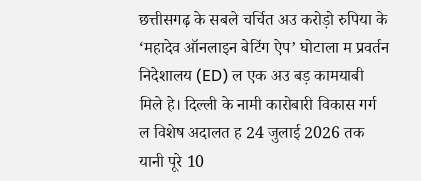छत्तीसगढ़ के सबले चर्चित अउ करोड़ो रुपिया के ‘महादेव ऑनलाइन बेटिंग ऐप’ घोटाला म प्रवर्तन निदेशालय (ED) ल एक अउ बड़ कामयाबी मिले हे। दिल्ली के नामी कारोबारी विकास गर्ग ल विशेष अदालत ह 24 जुलाई 2026 तक यानी पूरे 10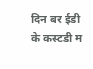दिन बर ईडी के कस्टडी म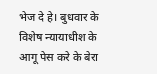भेज दे हे। बुधवार के विशेष न्यायाधीश के आगू पेस करे के बेरा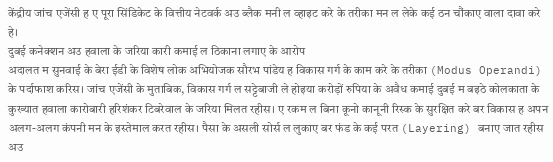केंद्रीय जांच एजेंसी ह ए पूरा सिंडिकेट के वित्तीय नेटवर्क अउ ब्लैक मनी ल व्हाइट करे के तरीका मन ल लेके कई ठन चौंकाए वाला दावा करे हे।
दुबई कनेक्शन अउ हवाला के जरिया कारी कमाई ल ठिकाना लगाए के आरोप
अदालत म सुनवाई के बेरा ईडी के विशेष लोक अभियोजक सौरभ पांडेय ह विकास गर्ग के काम करे के तरीका (Modus Operandi) के पर्दाफाश करिस। जांच एजेंसी के मुताबिक, विकास गर्ग ल सट्टेबाजी ले होइया करोड़ों रुपिया के अवैध कमाई दुबई म बइठे कोलकाता के कुख्यात हवाला कारोबारी हरिशंकर टिबरेवाल के जरिया मिलत रहीस। ए रकम ल बिना कूनो कानूनी रिस्क के सुरक्षित करे बर विकास ह अपन अलग-अलग कंपनी मन के इस्तेमाल करत रहीस। पैसा के असली सोर्स ल लुकाए बर फंड के कई परत (Layering) बनाए जात रहीस अउ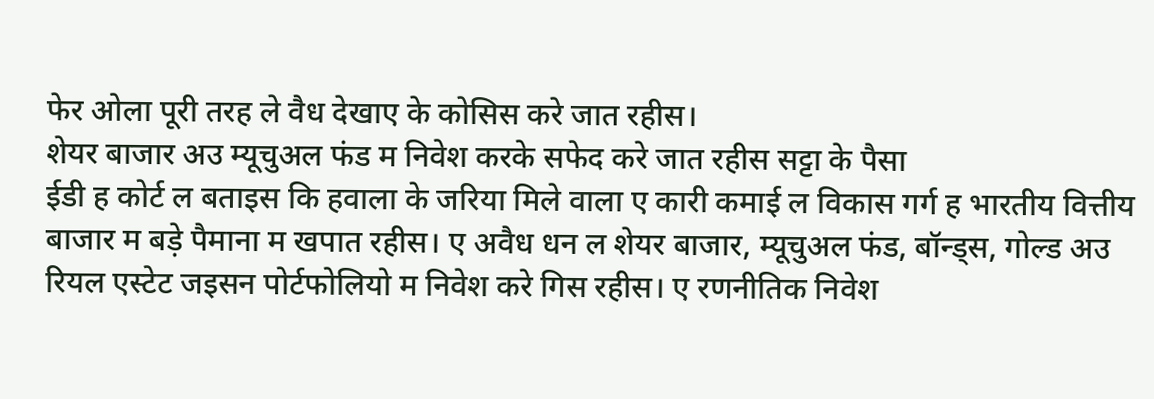फेर ओला पूरी तरह ले वैध देखाए के कोसिस करे जात रहीस।
शेयर बाजार अउ म्यूचुअल फंड म निवेश करके सफेद करे जात रहीस सट्टा के पैसा
ईडी ह कोर्ट ल बताइस कि हवाला के जरिया मिले वाला ए कारी कमाई ल विकास गर्ग ह भारतीय वित्तीय बाजार म बड़े पैमाना म खपात रहीस। ए अवैध धन ल शेयर बाजार, म्यूचुअल फंड, बॉन्ड्स, गोल्ड अउ रियल एस्टेट जइसन पोर्टफोलियो म निवेश करे गिस रहीस। ए रणनीतिक निवेश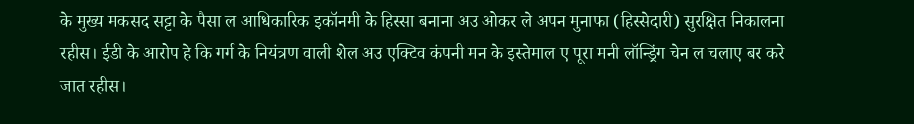के मुख्य मकसद सट्टा के पैसा ल आधिकारिक इकॉनमी के हिस्सा बनाना अउ ओकर ले अपन मुनाफा (हिस्सेदारी) सुरक्षित निकालना रहीस। ईडी के आरोप हे कि गर्ग के नियंत्रण वाली शेल अउ एक्टिव कंपनी मन के इस्तेमाल ए पूरा मनी लॉन्ड्रिंग चेन ल चलाए बर करे जात रहीस।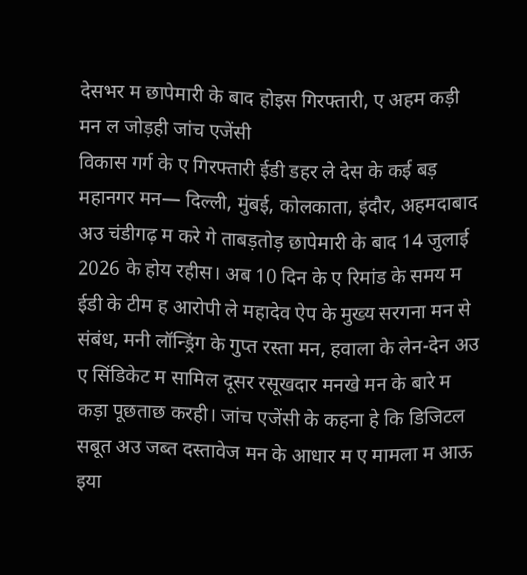देसभर म छापेमारी के बाद होइस गिरफ्तारी, ए अहम कड़ी मन ल जोड़ही जांच एजेंसी
विकास गर्ग के ए गिरफ्तारी ईडी डहर ले देस के कई बड़ महानगर मन— दिल्ली, मुंबई, कोलकाता, इंदौर, अहमदाबाद अउ चंडीगढ़ म करे गे ताबड़तोड़ छापेमारी के बाद 14 जुलाई 2026 के होय रहीस। अब 10 दिन के ए रिमांड के समय म ईडी के टीम ह आरोपी ले महादेव ऐप के मुख्य सरगना मन से संबंध, मनी लॉन्ड्रिंग के गुप्त रस्ता मन, हवाला के लेन-देन अउ ए सिंडिकेट म सामिल दूसर रसूखदार मनखे मन के बारे म कड़ा पूछताछ करही। जांच एजेंसी के कहना हे कि डिजिटल सबूत अउ जब्त दस्तावेज मन के आधार म ए मामला म आऊ इया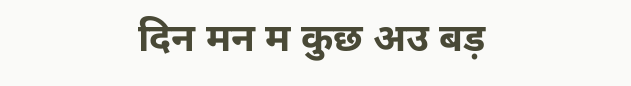दिन मन म कुछ अउ बड़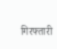गिरफ्तारी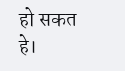हो सकत हे।